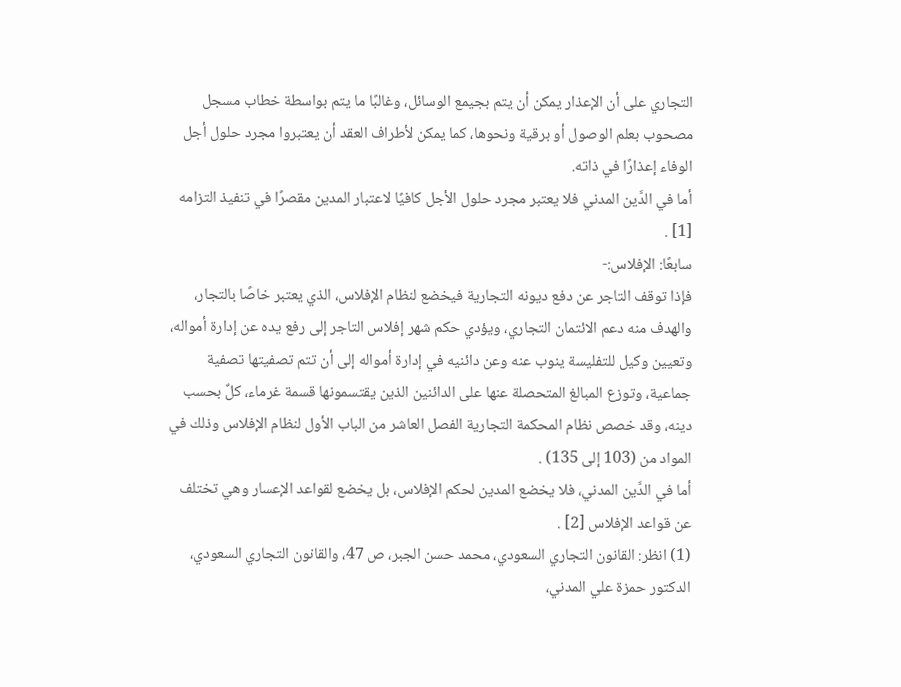التجاري على أن الإعذار يمكن أن يتم بجيمع الوسائل، وغالبًا ما يتم بواسطة خطاب مسجل مصحوب بعلم الوصول أو برقية ونحوها، كما يمكن لأطراف العقد أن يعتبروا مجرد حلول أجل الوفاء إعذارًا في ذاته.
أما في الدَّين المدني فلا يعتبر مجرد حلول الأجل كافيًا لاعتبار المدين مقصرًا في تنفيذ التزامه [1] .
سابعًا: الإفلاس:-
فإذا توقف التاجر عن دفع ديونه التجارية فيخضع لنظام الإفلاس، الذي يعتبر خاصًا بالتجار، والهدف منه دعم الائتمان التجاري، ويؤدي حكم شهر إفلاس التاجر إلى رفع يده عن إدارة أمواله، وتعيين وكيل للتفليسة ينوب عنه وعن دائنيه في إدارة أمواله إلى أن تتم تصفيتها تصفية جماعية، وتوزع المبالغ المتحصلة عنها على الدائنين الذين يقتسمونها قسمة غرماء، كلٌ بحسب دينه، وقد خصص نظام المحكمة التجارية الفصل العاشر من الباب الأول لنظام الإفلاس وذلك في المواد من (103 إلى 135) .
أما في الدَّين المدني، فلا يخضع المدين لحكم الإفلاس، بل يخضع لقواعد الإعسار وهي تختلف عن قواعد الإفلاس [2] .
(1) انظر: القانون التجاري السعودي، محمد حسن الجبر، ص 47، والقانون التجاري السعودي، الدكتور حمزة علي المدني،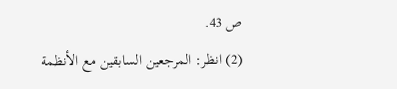ص 43.
(2) انظر: المرجعين السابقين مع الأنظمة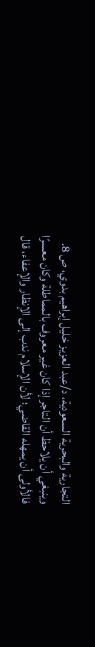التجارية والبحرية السعودية، د/عبد العزيز خليل إبراهيم بدوي، ص 8.
وينبغي أن يلاحظ أن التاجر إذا كان غير معروف بالمماطلة وكان معسرًا فالأولى أن يمهله القاضي؛ لأن الإسلام ندب إلى الإنظار والإعفاء، قال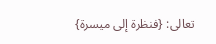تعالى: {فنظرة إلى ميسرة}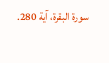سورة البقرة، آية 280.